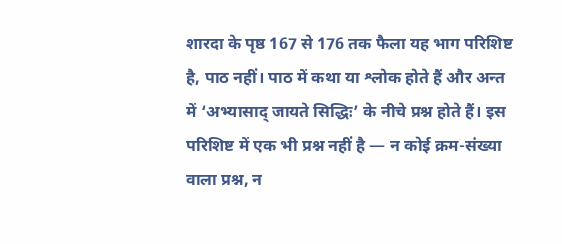शारदा के पृष्ठ 167 से 176 तक फैला यह भाग परिशिष्ट है, पाठ नहीं। पाठ में कथा या श्लोक होते हैं और अन्त में ‘अभ्यासाद् जायते सिद्धिः’ के नीचे प्रश्न होते हैं। इस परिशिष्ट में एक भी प्रश्न नहीं है — न कोई क्रम-संख्या वाला प्रश्न, न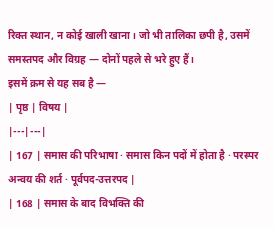रिक्त स्थान, न कोई खाली खाना। जो भी तालिका छपी है, उसमें समस्तपद और विग्रह — दोनों पहले से भरे हुए हैं।
इसमें क्रम से यह सब है —
| पृष्ठ | विषय |
|---|---|
| 167 | समास की परिभाषा · समास किन पदों में होता है · परस्पर अन्वय की शर्त · पूर्वपद-उत्तरपद |
| 168 | समास के बाद विभक्ति की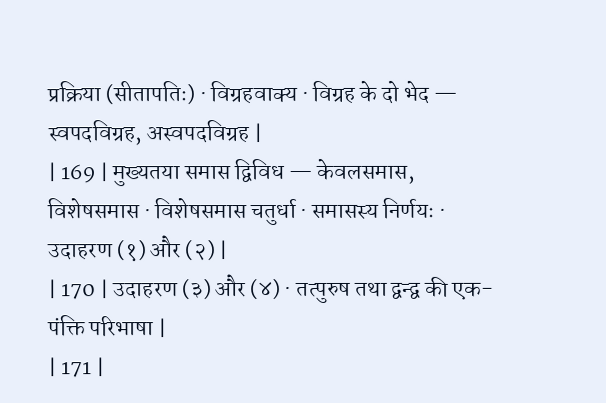प्रक्रिया (सीतापतिः) · विग्रहवाक्य · विग्रह के दो भेद — स्वपदविग्रह, अस्वपदविग्रह |
| 169 | मुख्यतया समास द्विविध — केवलसमास, विशेषसमास · विशेषसमास चतुर्धा · समासस्य निर्णयः · उदाहरण (१) और (२) |
| 170 | उदाहरण (३) और (४) · तत्पुरुष तथा द्वन्द्व की एक-पंक्ति परिभाषा |
| 171 |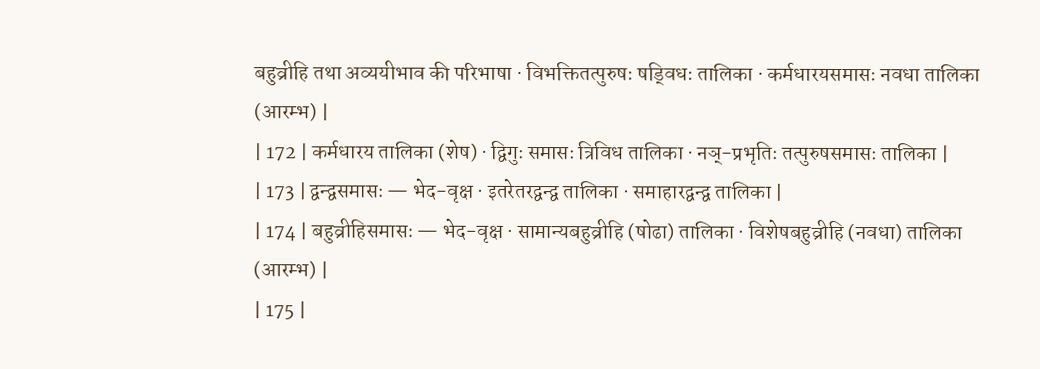बहुव्रीहि तथा अव्ययीभाव की परिभाषा · विभक्तितत्पुरुषः षड्विधः तालिका · कर्मधारयसमासः नवधा तालिका (आरम्भ) |
| 172 | कर्मधारय तालिका (शेष) · द्विगुः समासः त्रिविध तालिका · नञ्-प्रभृतिः तत्पुरुषसमासः तालिका |
| 173 | द्वन्द्वसमासः — भेद-वृक्ष · इतरेतरद्वन्द्व तालिका · समाहारद्वन्द्व तालिका |
| 174 | बहुव्रीहिसमासः — भेद-वृक्ष · सामान्यबहुव्रीहि (षोढा) तालिका · विशेषबहुव्रीहि (नवधा) तालिका (आरम्भ) |
| 175 |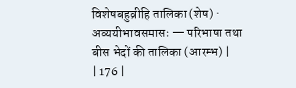विशेषबहुव्रीहि तालिका (शेष) · अव्ययीभावसमासः — परिभाषा तथा बीस भेदों की तालिका (आरम्भ) |
| 176 |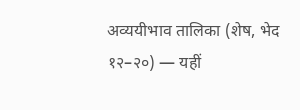अव्ययीभाव तालिका (शेष, भेद १२–२०) — यहीं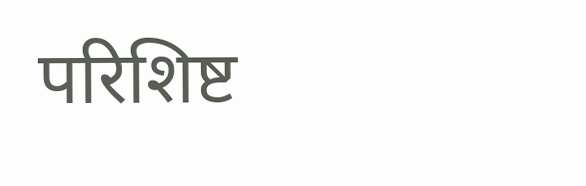परिशिष्ट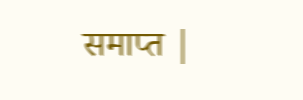समाप्त |